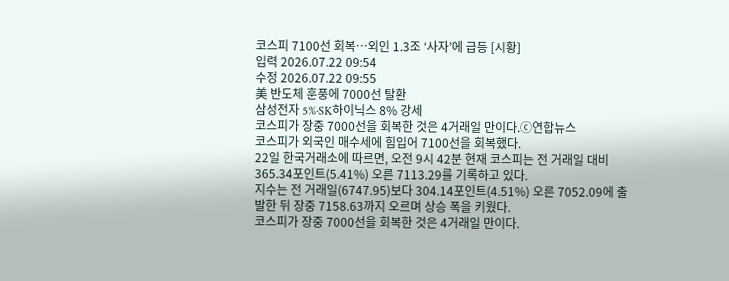코스피 7100선 회복…외인 1.3조 ‘사자’에 급등 [시황]
입력 2026.07.22 09:54
수정 2026.07.22 09:55
美 반도체 훈풍에 7000선 탈환
삼성전자 5%·SK하이닉스 8% 강세
코스피가 장중 7000선을 회복한 것은 4거래일 만이다.ⓒ연합뉴스
코스피가 외국인 매수세에 힘입어 7100선을 회복했다.
22일 한국거래소에 따르면, 오전 9시 42분 현재 코스피는 전 거래일 대비 365.34포인트(5.41%) 오른 7113.29를 기록하고 있다.
지수는 전 거래일(6747.95)보다 304.14포인트(4.51%) 오른 7052.09에 출발한 뒤 장중 7158.63까지 오르며 상승 폭을 키웠다.
코스피가 장중 7000선을 회복한 것은 4거래일 만이다.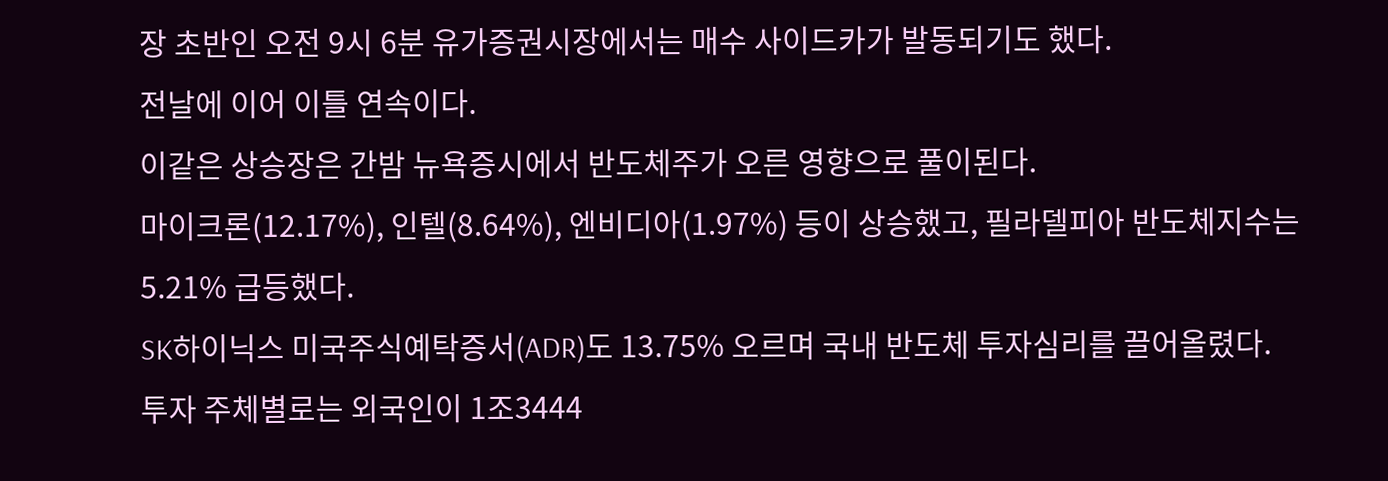장 초반인 오전 9시 6분 유가증권시장에서는 매수 사이드카가 발동되기도 했다.
전날에 이어 이틀 연속이다.
이같은 상승장은 간밤 뉴욕증시에서 반도체주가 오른 영향으로 풀이된다.
마이크론(12.17%), 인텔(8.64%), 엔비디아(1.97%) 등이 상승했고, 필라델피아 반도체지수는 5.21% 급등했다.
SK하이닉스 미국주식예탁증서(ADR)도 13.75% 오르며 국내 반도체 투자심리를 끌어올렸다.
투자 주체별로는 외국인이 1조3444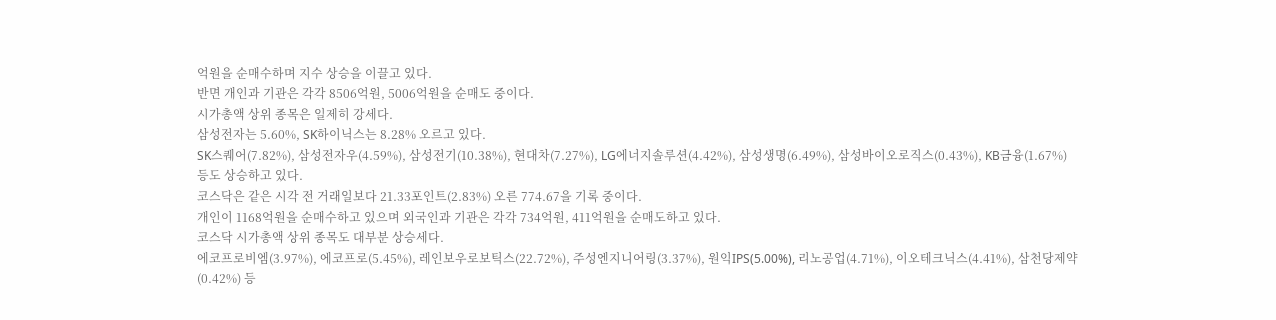억원을 순매수하며 지수 상승을 이끌고 있다.
반면 개인과 기관은 각각 8506억원, 5006억원을 순매도 중이다.
시가총액 상위 종목은 일제히 강세다.
삼성전자는 5.60%, SK하이닉스는 8.28% 오르고 있다.
SK스퀘어(7.82%), 삼성전자우(4.59%), 삼성전기(10.38%), 현대차(7.27%), LG에너지솔루션(4.42%), 삼성생명(6.49%), 삼성바이오로직스(0.43%), KB금융(1.67%) 등도 상승하고 있다.
코스닥은 같은 시각 전 거래일보다 21.33포인트(2.83%) 오른 774.67을 기록 중이다.
개인이 1168억원을 순매수하고 있으며 외국인과 기관은 각각 734억원, 411억원을 순매도하고 있다.
코스닥 시가총액 상위 종목도 대부분 상승세다.
에코프로비엠(3.97%), 에코프로(5.45%), 레인보우로보틱스(22.72%), 주성엔지니어링(3.37%), 원익IPS(5.00%), 리노공업(4.71%), 이오테크닉스(4.41%), 삼천당제약(0.42%) 등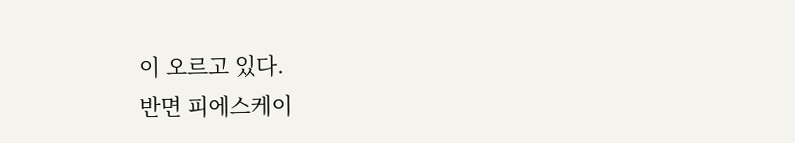이 오르고 있다.
반면 피에스케이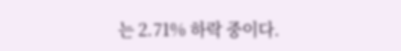는 2.71% 하락 중이다.